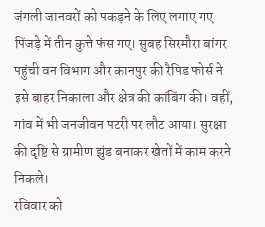जंगली जानवरों को पकड़ने के लिए लगाए गए पिंजड़े में तीन कुत्ते फंस गए। सुबह सिरमौरा बांगर पहुंची वन विभाग और कानपुर की रैपिड फोर्स ने इसे बाहर निकाला और क्षेत्र की कांबिंग की। वहीं, गांव में भी जनजीवन पटरी पर लौट आया। सुरक्षा की दृष्टि से ग्रामीण झुंड बनाकर खेतों में काम करने निकले।
रविवार को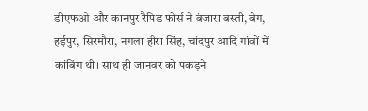डीएफओ और कानपुर रैपिड फोर्स ने बंजारा बस्ती, बेग, हईपुर, सिरमौरा, नगला हीरा सिंह, चांदपुर आदि गांवों में कांबिंग थी। साथ ही जानवर को पकड़ने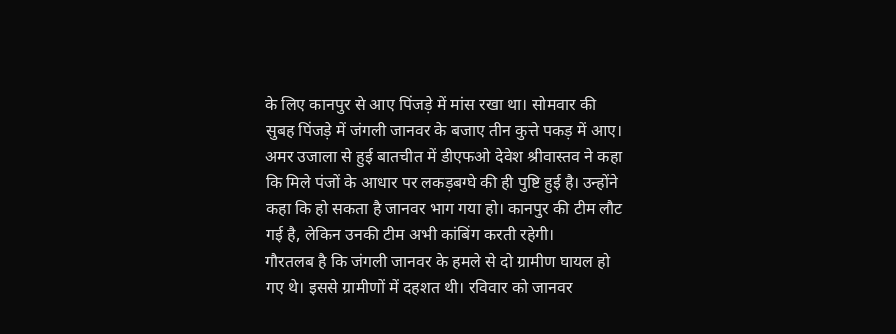के लिए कानपुर से आए पिंजड़े में मांस रखा था। सोमवार की सुबह पिंजड़े में जंगली जानवर के बजाए तीन कुत्ते पकड़ में आए।
अमर उजाला से हुई बातचीत में डीएफओ देवेश श्रीवास्तव ने कहा कि मिले पंजों के आधार पर लकड़बग्घे की ही पुष्टि हुई है। उन्होंने कहा कि हो सकता है जानवर भाग गया हो। कानपुर की टीम लौट गई है, लेकिन उनकी टीम अभी कांबिंग करती रहेगी।
गौरतलब है कि जंगली जानवर के हमले से दो ग्रामीण घायल हो गए थे। इससे ग्रामीणों में दहशत थी। रविवार को जानवर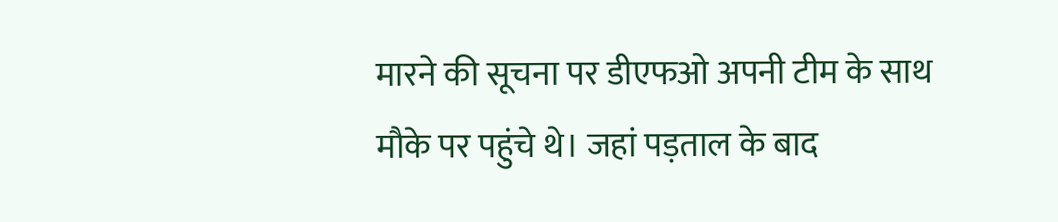मारने की सूचना पर डीएफओ अपनी टीम के साथ मौके पर पहुंचे थे। जहां पड़ताल के बाद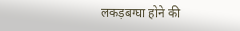लकड़बग्घा होने की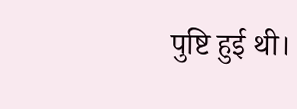पुष्टि हुई थी।